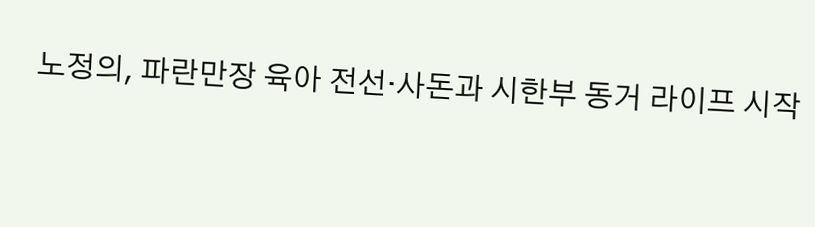노정의, 파란만장 육아 전선·사돈과 시한부 동거 라이프 시작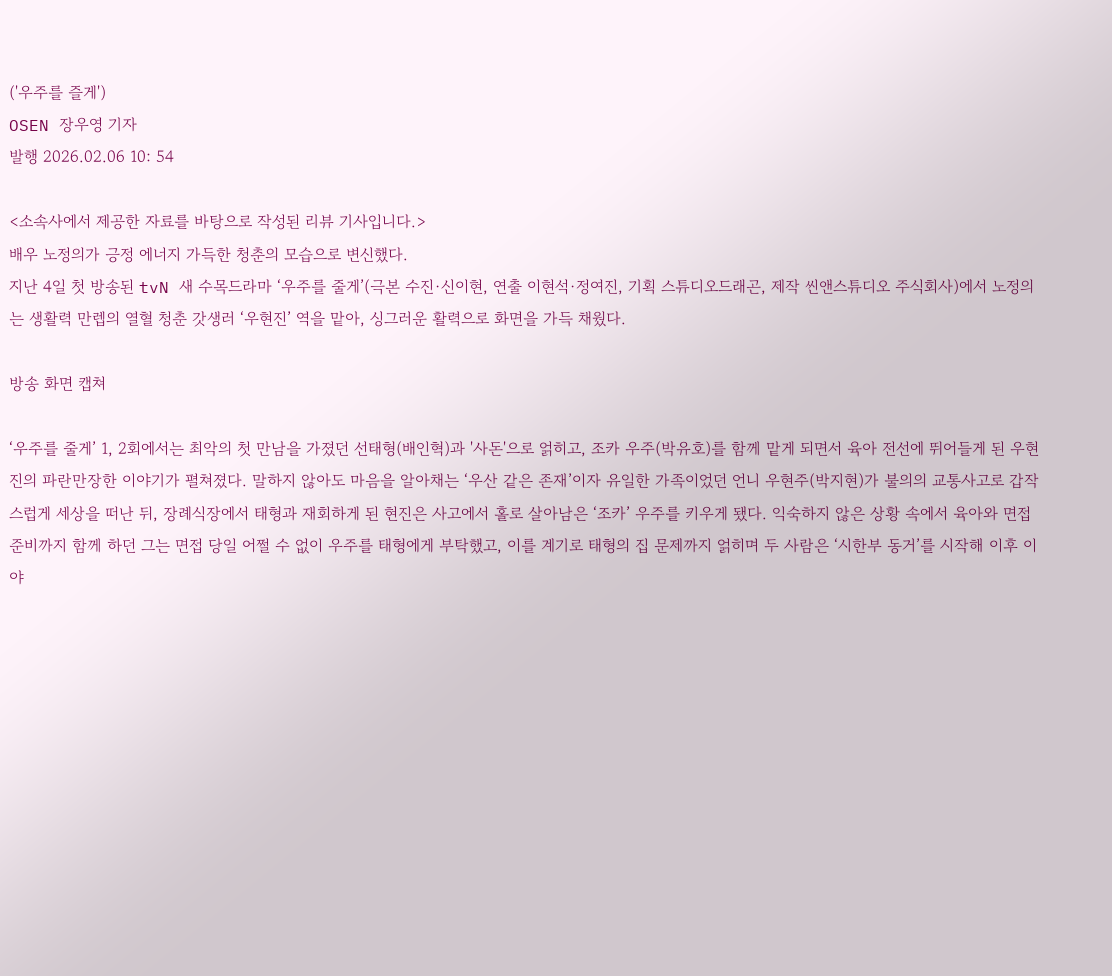('우주를 즐게')
OSEN 장우영 기자
발행 2026.02.06 10: 54

<소속사에서 제공한 자료를 바탕으로 작성된 리뷰 기사입니다.>
배우 노정의가 긍정 에너지 가득한 청춘의 모습으로 변신했다.
지난 4일 첫 방송된 tvN 새 수목드라마 ‘우주를 줄게’(극본 수진·신이현, 연출 이현석·정여진, 기획 스튜디오드래곤, 제작 씬앤스튜디오 주식회사)에서 노정의는 생활력 만렙의 열혈 청춘 갓생러 ‘우현진’ 역을 맡아, 싱그러운 활력으로 화면을 가득 채웠다.

방송 화면 캡쳐

‘우주를 줄게’ 1, 2회에서는 최악의 첫 만남을 가졌던 선태형(배인혁)과 '사돈'으로 얽히고, 조카 우주(박유호)를 함께 맡게 되면서 육아 전선에 뛰어들게 된 우현진의 파란만장한 이야기가 펼쳐졌다. 말하지 않아도 마음을 알아채는 ‘우산 같은 존재’이자 유일한 가족이었던 언니 우현주(박지현)가 불의의 교통사고로 갑작스럽게 세상을 떠난 뒤, 장례식장에서 태형과 재회하게 된 현진은 사고에서 홀로 살아남은 ‘조카’ 우주를 키우게 됐다. 익숙하지 않은 상황 속에서 육아와 면접 준비까지 함께 하던 그는 면접 당일 어쩔 수 없이 우주를 태형에게 부탁했고, 이를 계기로 태형의 집 문제까지 얽히며 두 사람은 ‘시한부 동거’를 시작해 이후 이야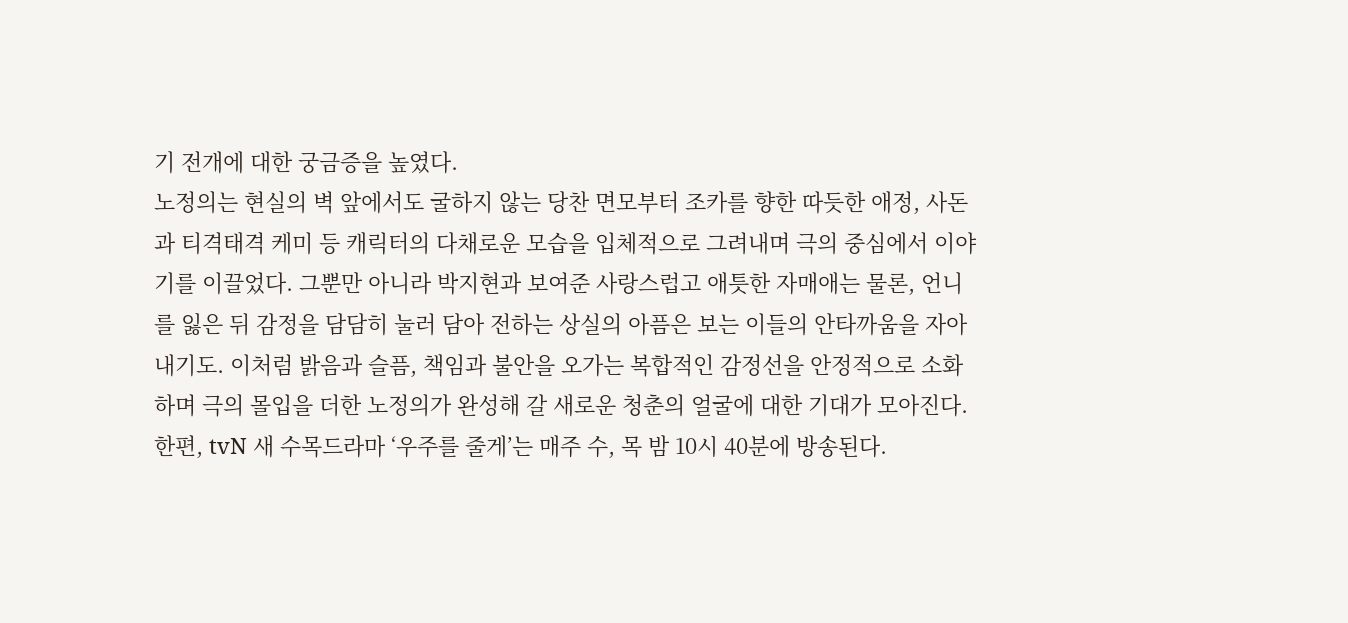기 전개에 대한 궁금증을 높였다.
노정의는 현실의 벽 앞에서도 굴하지 않는 당찬 면모부터 조카를 향한 따듯한 애정, 사돈과 티격태격 케미 등 캐릭터의 다채로운 모습을 입체적으로 그려내며 극의 중심에서 이야기를 이끌었다. 그뿐만 아니라 박지현과 보여준 사랑스럽고 애틋한 자매애는 물론, 언니를 잃은 뒤 감정을 담담히 눌러 담아 전하는 상실의 아픔은 보는 이들의 안타까움을 자아내기도. 이처럼 밝음과 슬픔, 책임과 불안을 오가는 복합적인 감정선을 안정적으로 소화하며 극의 몰입을 더한 노정의가 완성해 갈 새로운 청춘의 얼굴에 대한 기대가 모아진다.
한편, tvN 새 수목드라마 ‘우주를 줄게’는 매주 수, 목 밤 10시 40분에 방송된다.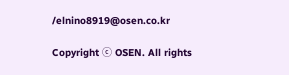/elnino8919@osen.co.kr

Copyright ⓒ OSEN. All rights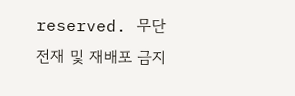reserved. 무단 전재 및 재배포 금지